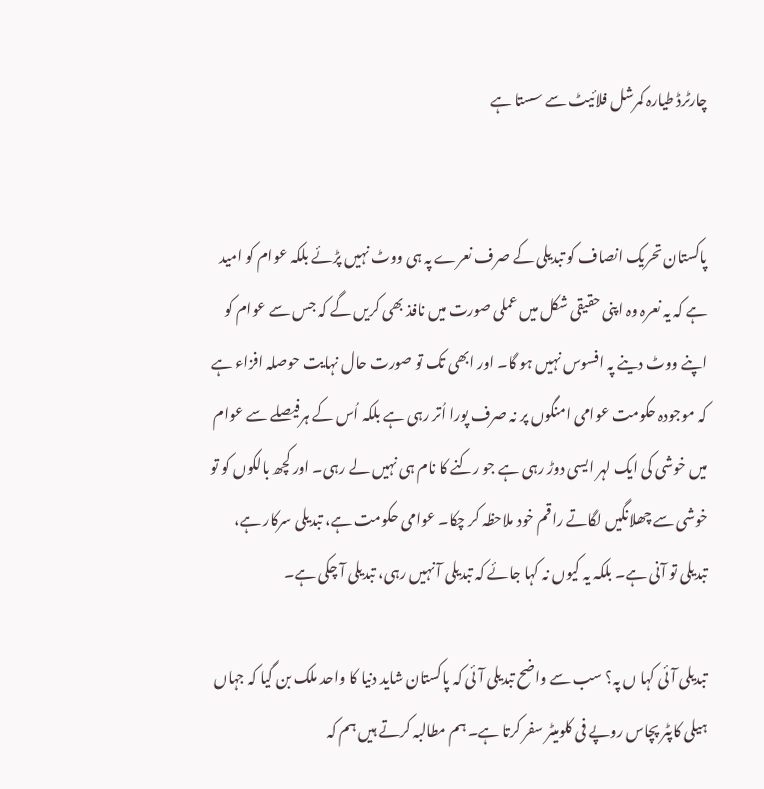چارٹرڈ طیارہ کمرشل فلائیٹ سے سستا ہے


پاکستان تحریک انصاف کو تبدیلی کے صرف نعرے پہ ہی ووٹ نہیں پڑئے بلکہ عوام کو امید ہے کہ یہ نعرہ وہ اپنی حقیقی شکل میں عملی صورت میں نافذ بھی کریں گے کہ جس سے عوام کو اپنے ووٹ دینے پہ افسوس نہیں ہو گا۔ اور ابھی تک تو صورت حال نہایت حوصلہ افزاء ہے کہ موجودہ حکومت عوامی امنگوں پر نہ صرف پورا اُتر رہی ہے بلکہ اُس کے ہرفیصلے سے عوام میں خوشی کی ایک لہر ایسی دوڑ رہی ہے جو رکنے کا نام ہی نہیں لے رہی۔ اور کچھ بالکوں کو تو خوشی سے چھلانگیں لگاتے راقم خود ملاحظہ کر چکا۔ عوامی حکومت ہے، تبدیلی سرکار ہے، تبدیلی تو آنی ہے۔ بلکہ یہ کیوں نہ کہا جائے کہ تبدیلی آ نہیں رہی، تبدیلی آ چکی ہے۔

تبدیلی آئی کہا ں پہ؟ سب سے واضح تبدیلی آئی کہ پاکستان شاید دنیا کا واحد ملک بن گیا کہ جہاں ہیلی کاپٹر پچاس روپے فی کلومیٹر سفر کرتا ہے۔ ہم مطالبہ کرتے ہیں ہم کہ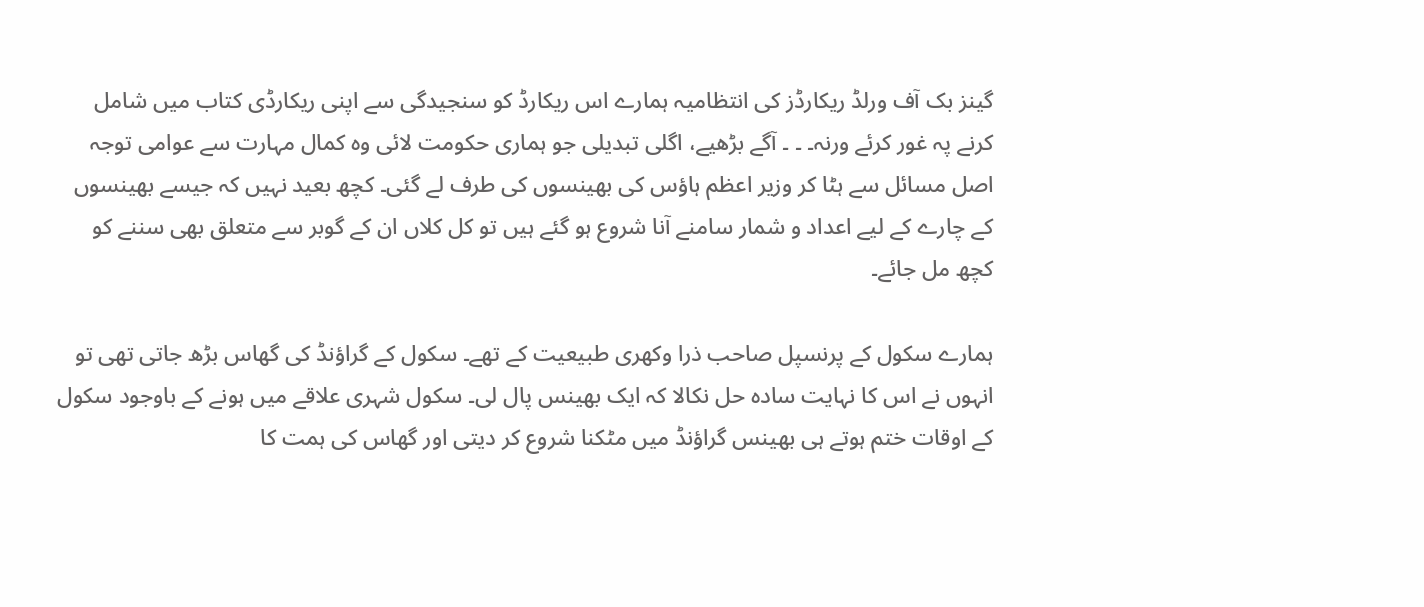گینز بک آف ورلڈ ریکارڈز کی انتظامیہ ہمارے اس ریکارڈ کو سنجیدگی سے اپنی ریکارڈی کتاب میں شامل کرنے پہ غور کرئے ورنہ۔ ۔ ۔ آگے بڑھیے، اگلی تبدیلی جو ہماری حکومت لائی وہ کمال مہارت سے عوامی توجہ اصل مسائل سے ہٹا کر وزیر اعظم ہاؤس کی بھینسوں کی طرف لے گئی۔ کچھ بعید نہیں کہ جیسے بھینسوں کے چارے کے لیے اعداد و شمار سامنے آنا شروع ہو گئے ہیں تو کل کلاں ان کے گوبر سے متعلق بھی سننے کو کچھ مل جائے۔

ہمارے سکول کے پرنسپل صاحب ذرا وکھری طبیعیت کے تھے۔ سکول کے گراؤنڈ کی گھاس بڑھ جاتی تھی تو انہوں نے اس کا نہایت سادہ حل نکالا کہ ایک بھینس پال لی۔ سکول شہری علاقے میں ہونے کے باوجود سکول کے اوقات ختم ہوتے ہی بھینس گراؤنڈ میں مٹکنا شروع کر دیتی اور گھاس کی ہمت کا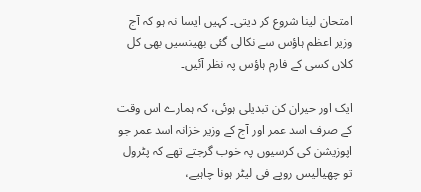امتحان لینا شروع کر دیتی۔ کہیں ایسا نہ ہو کہ آج وزیر اعظم ہاؤس سے نکالی گئی بھینسیں بھی کل کلاں کسی کے فارم ہاؤس پہ نظر آئیں۔

ایک اور حیران کن تبدیلی ہوئی، کہ ہمارے اس وقت کے صرف اسد عمر اور آج کے وزیر خزانہ اسد عمر جو اپوزیشن کی کرسیوں پہ خوب گرجتے تھے کہ پٹرول تو چھیالیس روپے فی لیٹر ہونا چاہیے،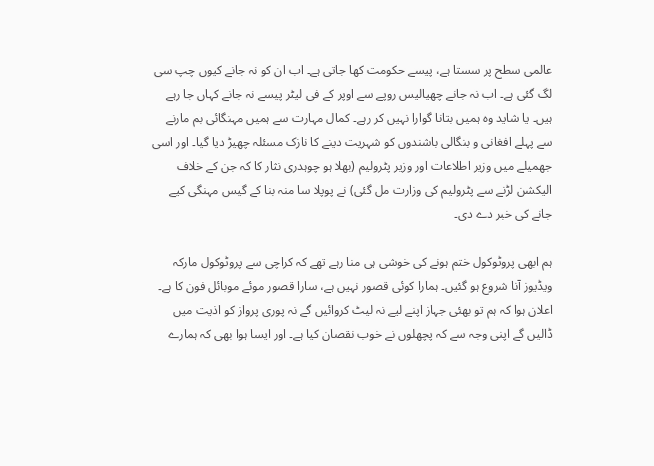عالمی سطح پر سستا ہے، پیسے حکومت کھا جاتی ہے۔ اب ان کو نہ جانے کیوں چپ سی لگ گئی ہے۔ اب نہ جانے چھیالیس روپے سے اوپر کے فی لیٹر پیسے نہ جانے کہاں جا رہے ہیں۔ یا شاید وہ ہمیں بتانا گوارا نہیں کر رہے۔ کمال مہارت سے ہمیں مہنگائی بم مارنے سے پہلے افغانی و بنگالی باشندوں کو شہریت دینے کا نازک مسئلہ چھیڑ دیا گیا۔ اور اسی جھمیلے میں وزیر اطلاعات اور وزیر پٹرولیم (بھلا ہو چوہدری نثار کا کہ جن کے خلاف الیکشن لڑنے سے پٹرولیم کی وزارت مل گئی) نے پوپلا سا منہ بنا کے گیس مہنگی کیے جانے کی خبر دے دی۔

ہم ابھی پروٹوکول ختم ہونے کی خوشی ہی منا رہے تھے کہ کراچی سے پروٹوکول مارکہ ویڈیوز آنا شروع ہو گئیں۔ ہمارا کوئی قصور نہیں ہے، سارا قصور موئے موبائل فون کا ہے۔ اعلان ہوا کہ ہم تو بھئی جہاز اپنے لیے نہ لیٹ کروائیں گے نہ پوری پرواز کو اذیت میں ڈالیں گے اپنی وجہ سے کہ پچھلوں نے خوب نقصان کیا ہے۔ اور ایسا ہوا بھی کہ ہمارے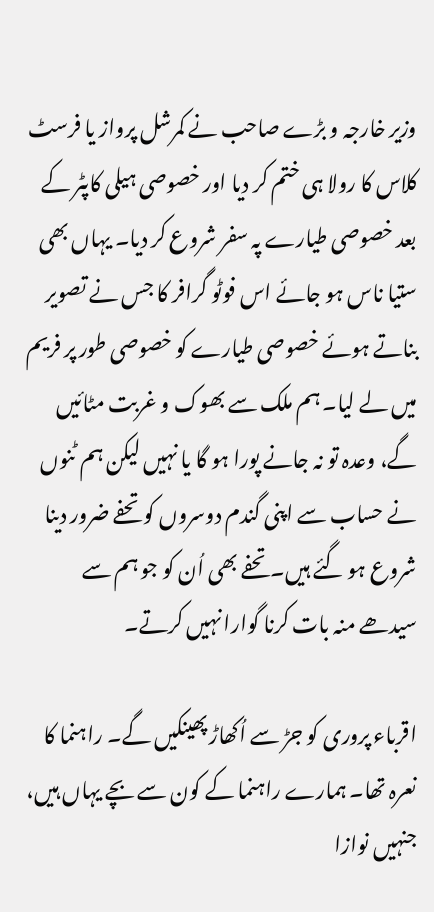وزیر خارجہ و بڑے صاحب نے کمرشل پرواز یا فرسٹ کلاس کا رولا ہی ختم کر دیا اور خصوصی ہیلی کاپٹر کے بعد خصوصی طیارے پہ سفر شروع کر دیا۔ یہاں بھی ستیا ناس ہو جائے اس فوٹو گرافر کا جس نے تصویر بناتے ہوئے خصوصی طیارے کو خصوصی طور پر فریم میں لے لیا۔ ہم ملک سے بھوک و غربت مٹائیں گے، وعدہ تو نہ جانے پورا ہو گا یا نہیں لیکن ہم ٹنوں نے حساب سے اپنی گندم دوسروں کو تحفے ضرور دینا شروع ہو گئے ہیں۔ تحفے بھی اُن کو جو ہم سے سیدھے منہ بات کرنا گوارا نہیں کرتے۔

اقرباء پروری کو جڑ سے اُکھاڑ پھینکیں گے۔ راہنما کا نعرہ تھا۔ ہمارے راہنما کے کون سے بچے یہاں ہیں، جنہیں نوازا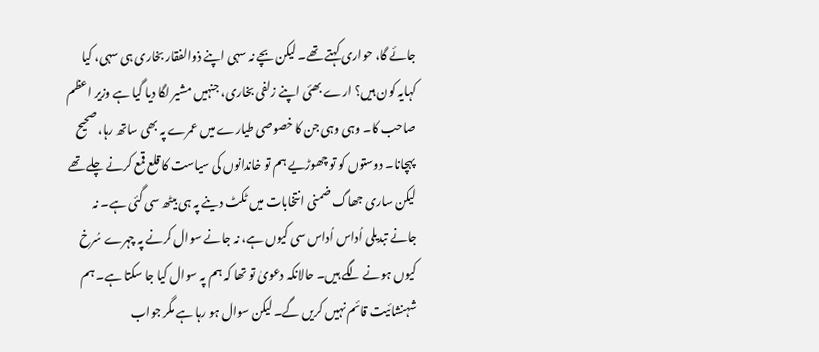جائے گا، حواری کہتے تھے۔ لیکن بچے نہ سہی اپنے ذوالفقار بخاری ہی سہی، کیا کہایہ کون ہیں؟ ارے بھئی اپنے زلفی بخاری، جنہیں مشیر لگا دیا گیا ہے وزیر اعظم صاحب کا۔ وہی وہی جن کا خصوصی طیارے میں عمرے پہ بھی ساتھ رہا، صحیح پہچانا۔ دوستوں کو تو چھوڑیے ہم تو خاندانوں کی سیاست کا قلع قمع کرنے چلے تھے لیکن ساری جھاگ ضمنی انتخابات میں ٹکٹ دینے پہ ہی بیٹھ سی گئی ہے۔ نہ جانے تبدیلی اُداس اُداس سی کیوں ہے، نہ جانے سوال کرنے پہ چہرے سُرخ کیوں ہونے لگے ہیں۔ حالانکہ دعویٰ تو تھا کہ ہم پہ سوال کیا جا سکتا ہے۔ ہم شہنشائیت قائم نہیں کریں گے۔ لیکن سوال ہو رہا ہے مگر جواب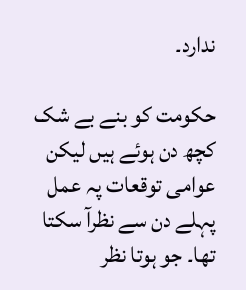ندارد۔

حکومت کو بنے بے شک کچھ دن ہوئے ہیں لیکن عوامی توقعات پہ عمل پہلے دن سے نظرآ سکتا تھا۔ جو ہوتا نظر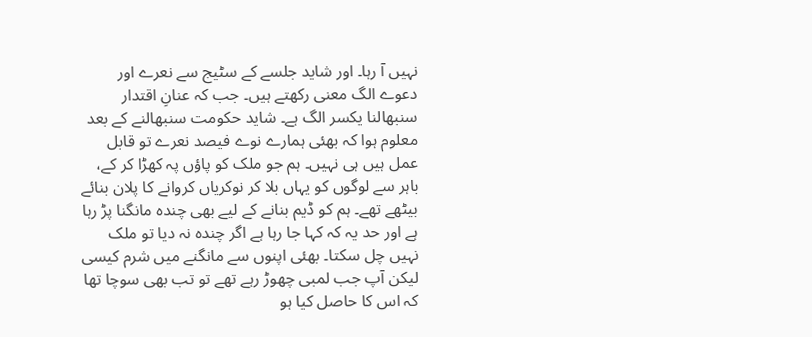نہیں آ رہا۔ اور شاید جلسے کے سٹیج سے نعرے اور دعوے الگ معنی رکھتے ہیں۔ جب کہ عنانِ اقتدار سنبھالنا یکسر الگ ہے۔ شاید حکومت سنبھالنے کے بعد معلوم ہوا کہ بھئی ہمارے نوے فیصد نعرے تو قابل عمل ہیں ہی نہیں۔ ہم جو ملک کو پاؤں پہ کھڑا کر کے، باہر سے لوگوں کو یہاں بلا کر نوکریاں کروانے کا پلان بنائے بیٹھے تھے۔ ہم کو ڈیم بنانے کے لیے بھی چندہ مانگنا پڑ رہا ہے اور حد یہ کہ کہا جا رہا ہے اگر چندہ نہ دیا تو ملک نہیں چل سکتا۔ بھئی اپنوں سے مانگنے میں شرم کیسی لیکن آپ جب لمبی چھوڑ رہے تھے تو تب بھی سوچا تھا کہ اس کا حاصل کیا ہو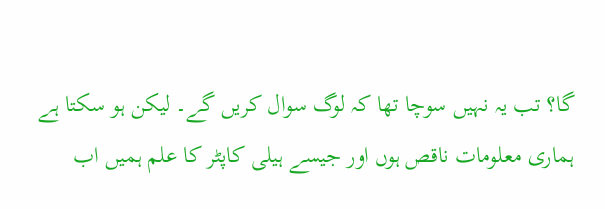گا؟ تب یہ نہیں سوچا تھا کہ لوگ سوال کریں گے۔ لیکن ہو سکتا ہے ہماری معلومات ناقص ہوں اور جیسے ہیلی کاپٹر کا علم ہمیں اب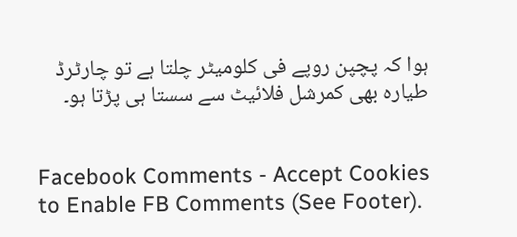ہوا کہ پچپن روپے فی کلومیٹر چلتا ہے تو چارٹرڈ طیارہ بھی کمرشل فلائیٹ سے سستا ہی پڑتا ہو۔


Facebook Comments - Accept Cookies to Enable FB Comments (See Footer).